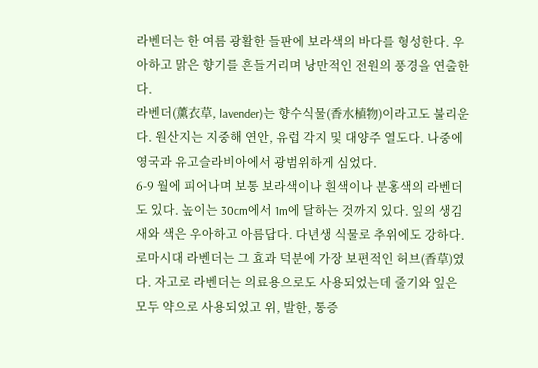라벤더는 한 여름 광활한 들판에 보라색의 바다를 형성한다. 우아하고 맑은 향기를 흔들거리며 낭만적인 전원의 풍경을 연출한다.
라벤더(薰衣草, lavender)는 향수식물(香水植物)이라고도 불리운다. 원산지는 지중해 연안, 유럽 각지 및 대양주 열도다. 나중에 영국과 유고슬라비아에서 광범위하게 심었다.
6-9 월에 피어나며 보통 보라색이나 흰색이나 분홍색의 라벤더도 있다. 높이는 30cm에서 1m에 달하는 것까지 있다. 잎의 생김새와 색은 우아하고 아름답다. 다년생 식물로 추위에도 강하다.
로마시대 라벤더는 그 효과 덕분에 가장 보편적인 허브(香草)였다. 자고로 라벤더는 의료용으로도 사용되었는데 줄기와 잎은 모두 약으로 사용되었고 위, 발한, 통증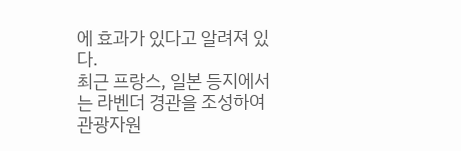에 효과가 있다고 알려져 있다.
최근 프랑스, 일본 등지에서는 라벤더 경관을 조성하여 관광자원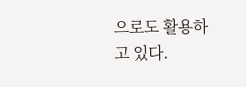으로도 활용하고 있다.